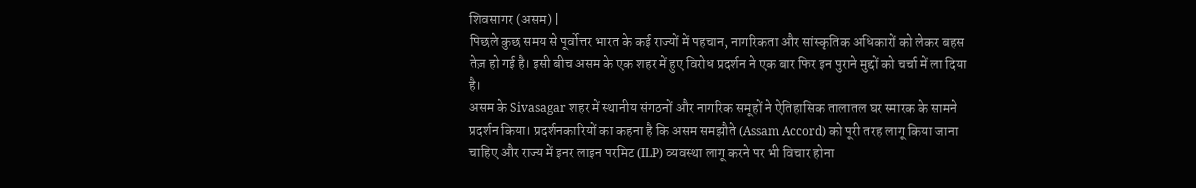शिवसागर (असम) |
पिछले कुछ समय से पूर्वोत्तर भारत के कई राज्यों में पहचान, नागरिकता और सांस्कृतिक अधिकारों को लेकर बहस तेज़ हो गई है। इसी बीच असम के एक शहर में हुए विरोध प्रदर्शन ने एक बार फिर इन पुराने मुद्दों को चर्चा में ला दिया है।
असम के Sivasagar शहर में स्थानीय संगठनों और नागरिक समूहों ने ऐतिहासिक तालातल घर स्मारक के सामने प्रदर्शन किया। प्रदर्शनकारियों का कहना है कि असम समझौते (Assam Accord) को पूरी तरह लागू किया जाना चाहिए और राज्य में इनर लाइन परमिट (ILP) व्यवस्था लागू करने पर भी विचार होना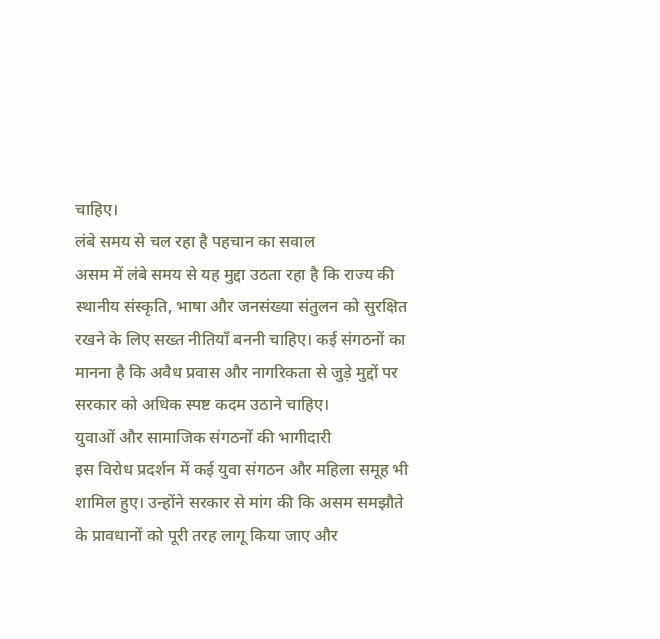चाहिए।
लंबे समय से चल रहा है पहचान का सवाल
असम में लंबे समय से यह मुद्दा उठता रहा है कि राज्य की स्थानीय संस्कृति, भाषा और जनसंख्या संतुलन को सुरक्षित रखने के लिए सख्त नीतियाँ बननी चाहिए। कई संगठनों का मानना है कि अवैध प्रवास और नागरिकता से जुड़े मुद्दों पर सरकार को अधिक स्पष्ट कदम उठाने चाहिए।
युवाओं और सामाजिक संगठनों की भागीदारी
इस विरोध प्रदर्शन में कई युवा संगठन और महिला समूह भी शामिल हुए। उन्होंने सरकार से मांग की कि असम समझौते के प्रावधानों को पूरी तरह लागू किया जाए और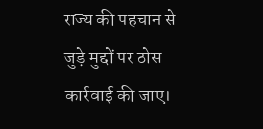राज्य की पहचान से जुड़े मुद्दों पर ठोस कार्रवाई की जाए।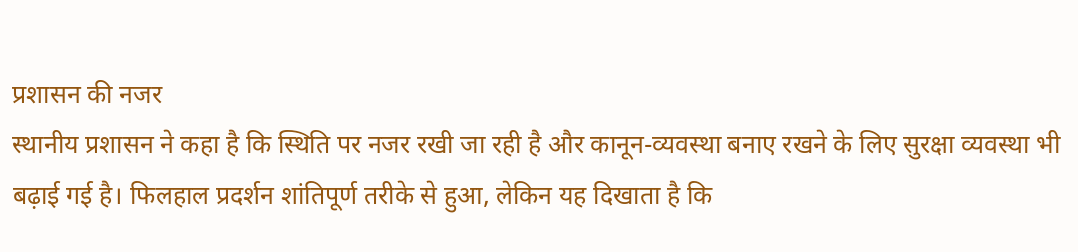प्रशासन की नजर
स्थानीय प्रशासन ने कहा है कि स्थिति पर नजर रखी जा रही है और कानून-व्यवस्था बनाए रखने के लिए सुरक्षा व्यवस्था भी बढ़ाई गई है। फिलहाल प्रदर्शन शांतिपूर्ण तरीके से हुआ, लेकिन यह दिखाता है कि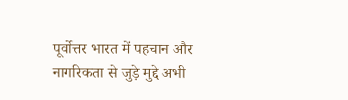पूर्वोत्तर भारत में पहचान और नागरिकता से जुड़े मुद्दे अभी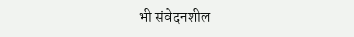भी संवेदनशील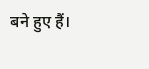बने हुए हैं।